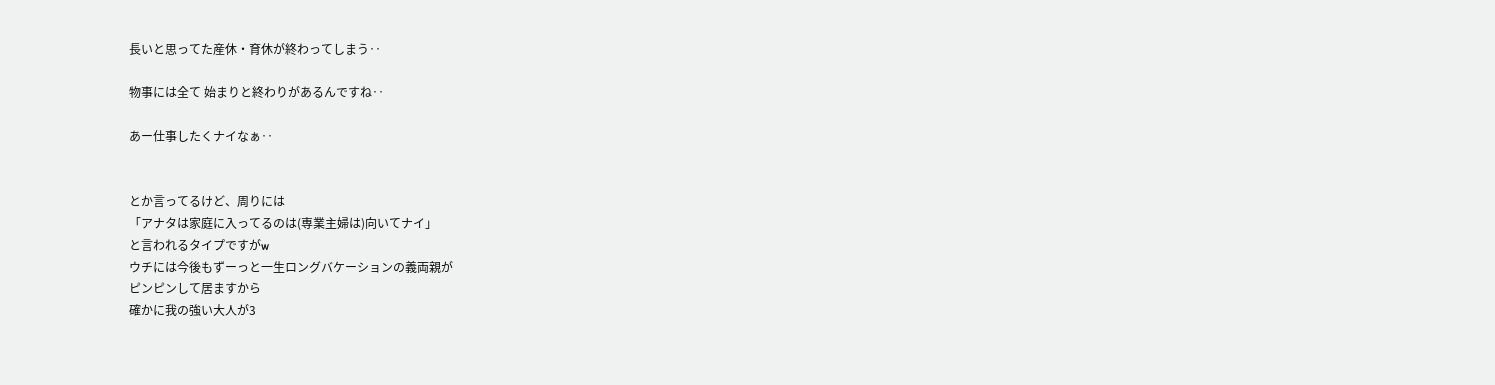長いと思ってた産休・育休が終わってしまう‥

物事には全て 始まりと終わりがあるんですね‥

あー仕事したくナイなぁ‥


とか言ってるけど、周りには
「アナタは家庭に入ってるのは(専業主婦は)向いてナイ」
と言われるタイプですがw
ウチには今後もずーっと一生ロングバケーションの義両親が
ピンピンして居ますから
確かに我の強い大人が3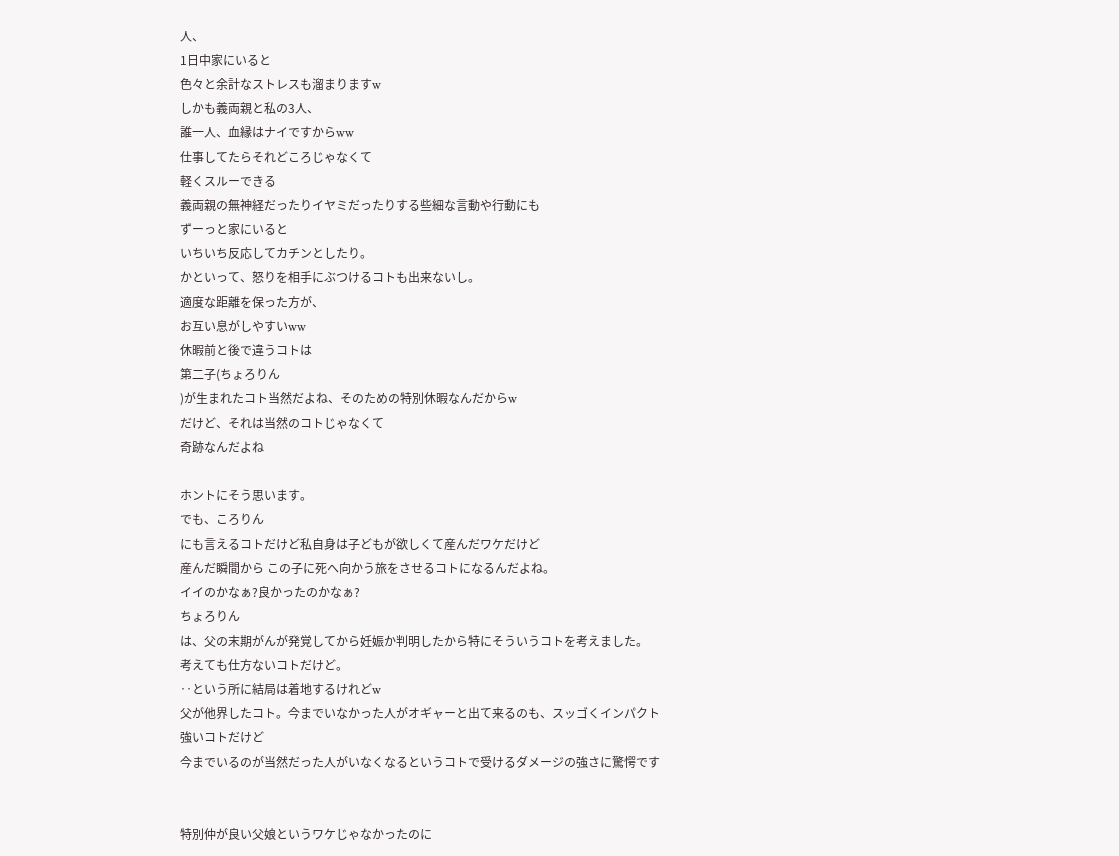人、
1日中家にいると
色々と余計なストレスも溜まりますw
しかも義両親と私の3人、
誰一人、血縁はナイですからww
仕事してたらそれどころじゃなくて
軽くスルーできる
義両親の無神経だったりイヤミだったりする些細な言動や行動にも
ずーっと家にいると
いちいち反応してカチンとしたり。
かといって、怒りを相手にぶつけるコトも出来ないし。
適度な距離を保った方が、
お互い息がしやすいww
休暇前と後で違うコトは
第二子(ちょろりん
)が生まれたコト当然だよね、そのための特別休暇なんだからw
だけど、それは当然のコトじゃなくて
奇跡なんだよね

ホントにそう思います。
でも、ころりん
にも言えるコトだけど私自身は子どもが欲しくて産んだワケだけど
産んだ瞬間から この子に死へ向かう旅をさせるコトになるんだよね。
イイのかなぁ?良かったのかなぁ?
ちょろりん
は、父の末期がんが発覚してから妊娠か判明したから特にそういうコトを考えました。
考えても仕方ないコトだけど。
‥という所に結局は着地するけれどw
父が他界したコト。今までいなかった人がオギャーと出て来るのも、スッゴくインパクト強いコトだけど
今までいるのが当然だった人がいなくなるというコトで受けるダメージの強さに驚愕です


特別仲が良い父娘というワケじゃなかったのに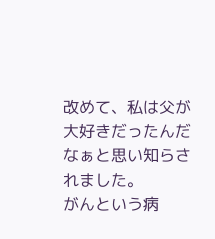改めて、私は父が大好きだったんだなぁと思い知らされました。
がんという病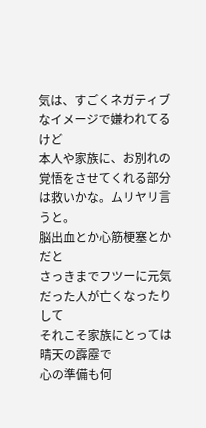気は、すごくネガティブなイメージで嫌われてるけど
本人や家族に、お別れの覚悟をさせてくれる部分は救いかな。ムリヤリ言うと。
脳出血とか心筋梗塞とかだと
さっきまでフツーに元気だった人が亡くなったりして
それこそ家族にとっては晴天の霹靂で
心の準備も何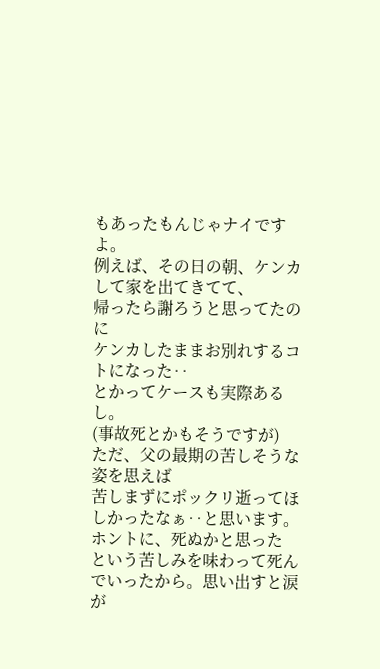もあったもんじゃナイですよ。
例えば、その日の朝、ケンカして家を出てきてて、
帰ったら謝ろうと思ってたのに
ケンカしたままお別れするコトになった‥
とかってケースも実際あるし。
(事故死とかもそうですが)
ただ、父の最期の苦しそうな姿を思えば
苦しまずにポックリ逝ってほしかったなぁ‥と思います。
ホントに、死ぬかと思った
という苦しみを味わって死んでいったから。思い出すと涙が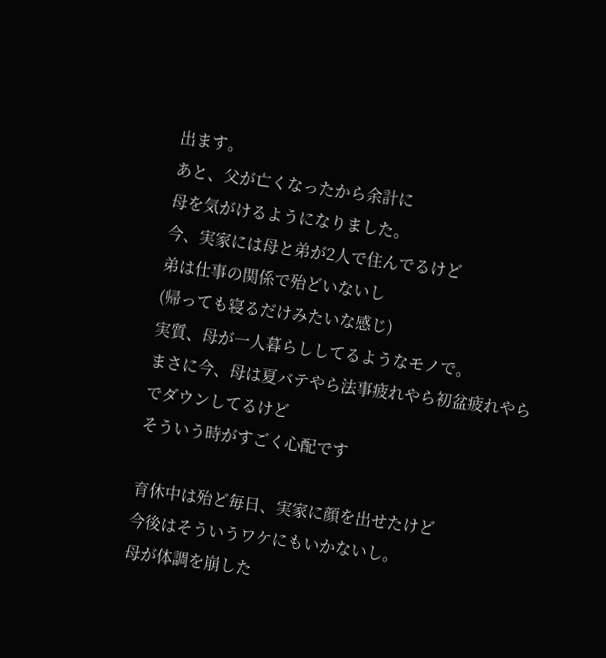出ます。
あと、父が亡くなったから余計に
母を気がけるようになりました。
今、実家には母と弟が2人で住んでるけど
弟は仕事の関係で殆どいないし
(帰っても寝るだけみたいな感じ)
実質、母が一人暮らししてるようなモノで。
まさに今、母は夏バテやら法事疲れやら初盆疲れやらでダウンしてるけど
そういう時がすごく心配です

育休中は殆ど毎日、実家に顔を出せたけど
今後はそういうワケにもいかないし。
母が体調を崩した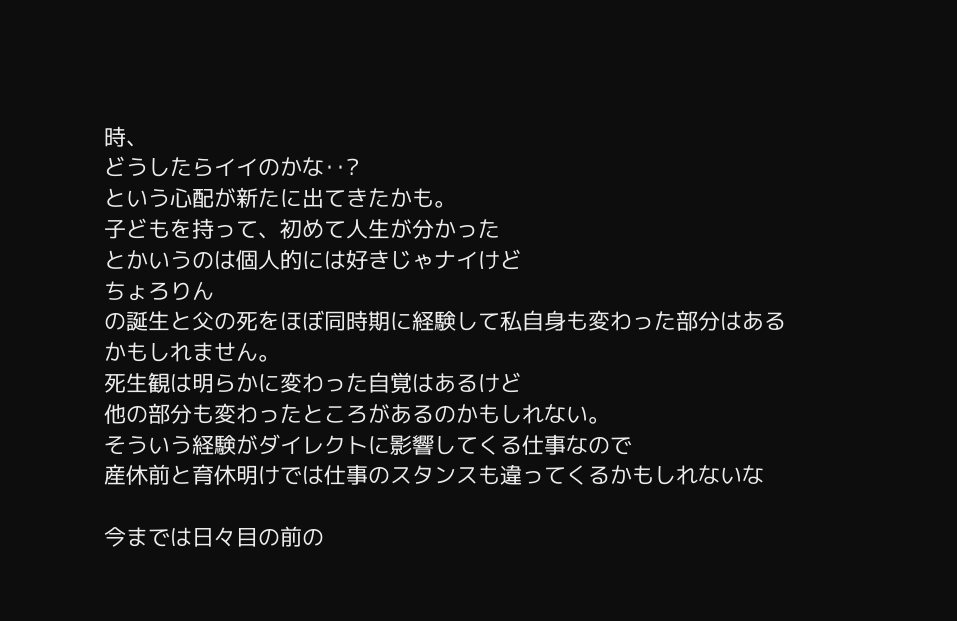時、
どうしたらイイのかな‥?
という心配が新たに出てきたかも。
子どもを持って、初めて人生が分かった
とかいうのは個人的には好きじゃナイけど
ちょろりん
の誕生と父の死をほぼ同時期に経験して私自身も変わった部分はあるかもしれません。
死生観は明らかに変わった自覚はあるけど
他の部分も変わったところがあるのかもしれない。
そういう経験がダイレクトに影響してくる仕事なので
産休前と育休明けでは仕事のスタンスも違ってくるかもしれないな

今までは日々目の前の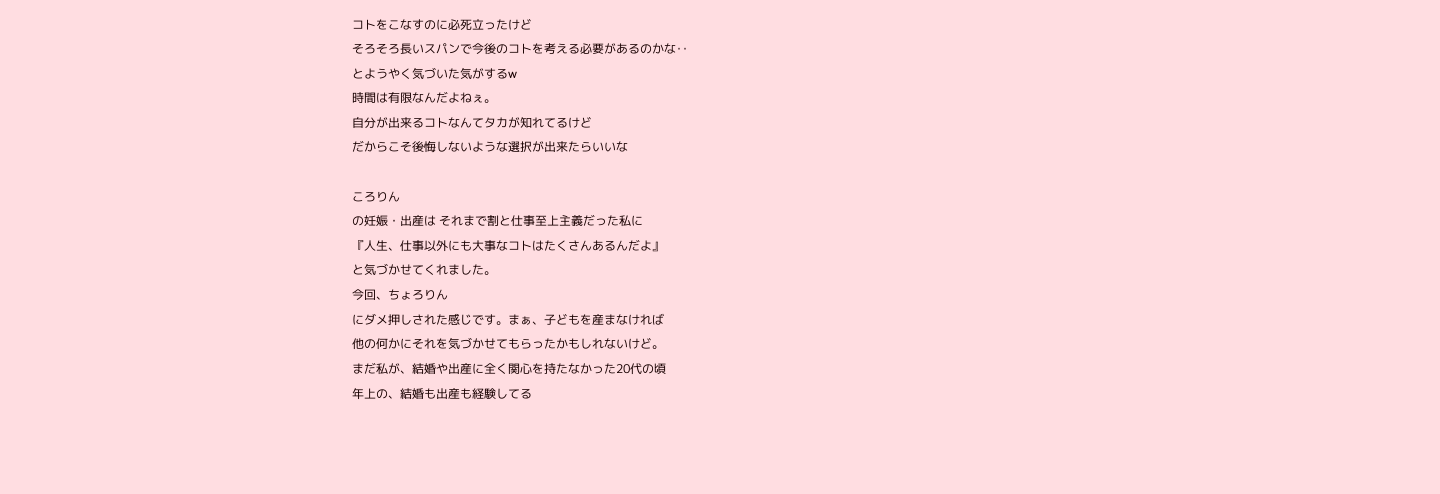コトをこなすのに必死立ったけど
そろそろ長いスパンで今後のコトを考える必要があるのかな‥
とようやく気づいた気がするw
時間は有限なんだよねぇ。
自分が出来るコトなんてタカが知れてるけど
だからこそ後悔しないような選択が出来たらいいな

ころりん
の妊娠・出産は それまで割と仕事至上主義だった私に
『人生、仕事以外にも大事なコトはたくさんあるんだよ』
と気づかせてくれました。
今回、ちょろりん
にダメ押しされた感じです。まぁ、子どもを産まなければ
他の何かにそれを気づかせてもらったかもしれないけど。
まだ私が、結婚や出産に全く関心を持たなかった20代の頃
年上の、結婚も出産も経験してる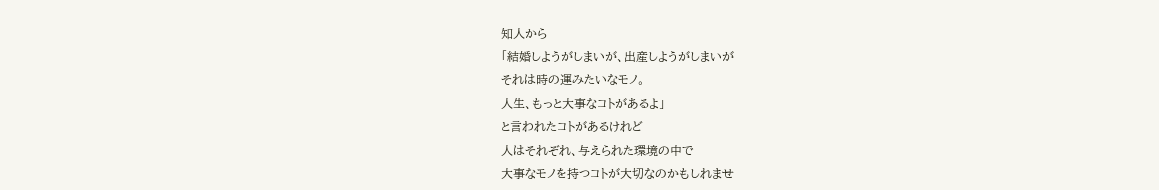知人から
「結婚しようがしまいが、出産しようがしまいが
それは時の運みたいなモノ。
人生、もっと大事なコトがあるよ」
と言われたコトがあるけれど
人はそれぞれ、与えられた環境の中で
大事なモノを持つコトが大切なのかもしれませ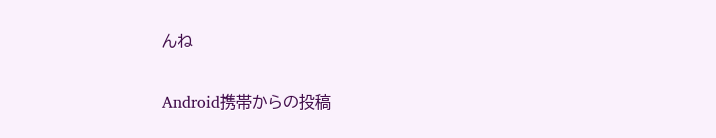んね

Android携帯からの投稿